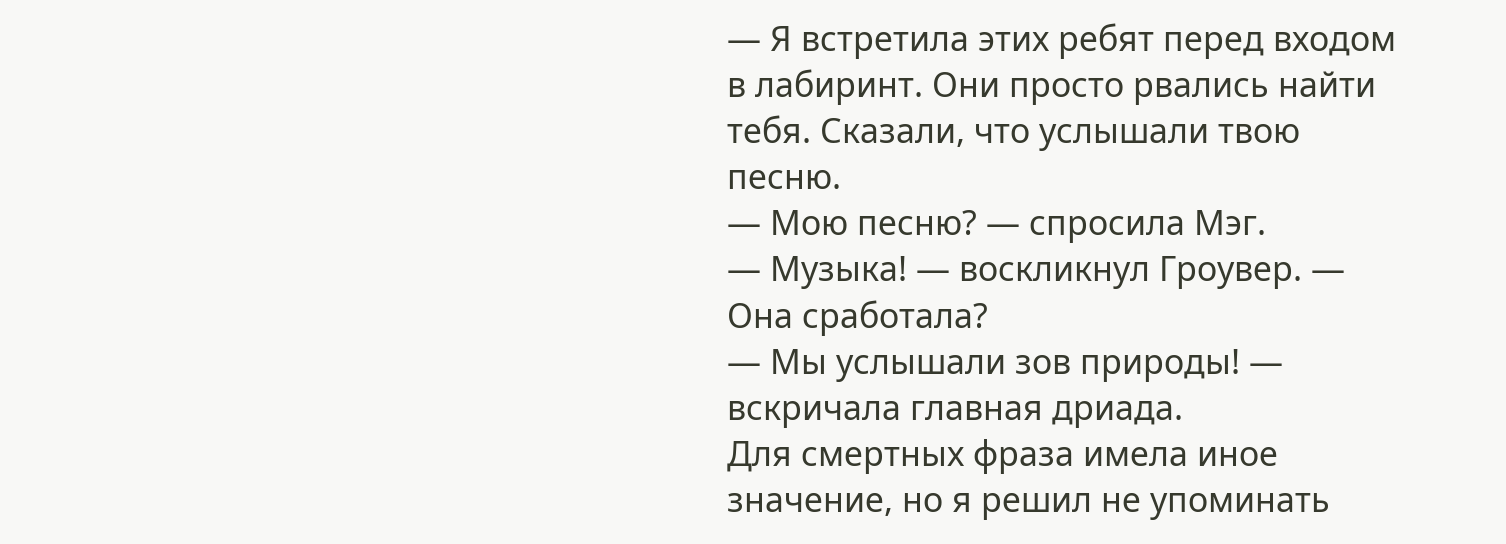— Я встретила этих ребят перед входом в лабиринт. Они просто рвались найти тебя. Сказали, что услышали твою песню.
— Мою песню? — спросила Мэг.
— Музыка! — воскликнул Гроувер. — Она сработала?
— Мы услышали зов природы! — вскричала главная дриада.
Для смертных фраза имела иное значение, но я решил не упоминать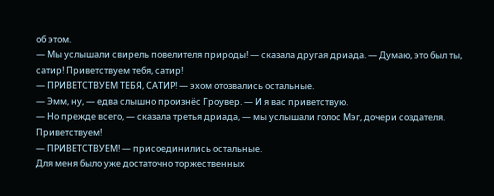об этом.
— Мы услышали свирель повелителя природы! — сказала другая дриада. — Думаю, это был ты, сатир! Приветствуем тебя, сатир!
— ПРИВЕТСТВУЕМ ТЕБЯ, САТИР! — эхом отозвались остальные.
— Эмм, ну, — едва слышно произнёс Гроувер. — И я вас приветствую.
— Но прежде всего, — сказала третья дриада, — мы услышали голос Мэг, дочери создателя. Приветствуем!
— ПРИВЕТСТВУЕМ! — присоединились остальные.
Для меня было уже достаточно торжественных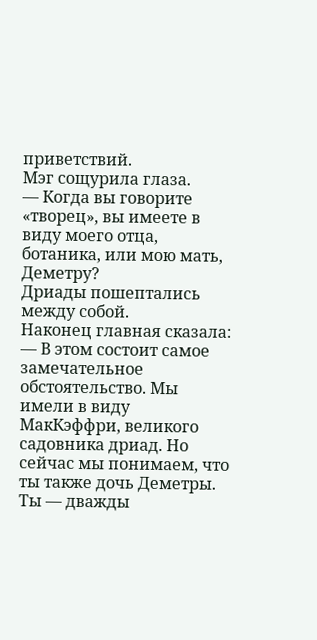приветствий.
Мэг сощурила глаза.
— Когда вы говорите «творец», вы имеете в виду моего отца, ботаника, или мою мать, Деметру?
Дриады пошептались между собой.
Наконец главная сказала:
— В этом состоит самое замечательное обстоятельство. Мы имели в виду МакКэффри, великого садовника дриад. Но сейчас мы понимаем, что ты также дочь Деметры. Ты — дважды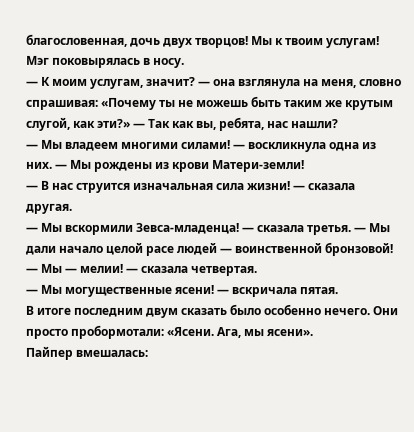благословенная, дочь двух творцов! Мы к твоим услугам!
Мэг поковырялась в носу.
— К моим услугам, значит? — она взглянула на меня, словно спрашивая: «Почему ты не можешь быть таким же крутым слугой, как эти?» — Так как вы, ребята, нас нашли?
— Мы владеем многими силами! — воскликнула одна из них. — Мы рождены из крови Матери-земли!
— В нас струится изначальная сила жизни! — сказала другая.
— Мы вскормили Зевса-младенца! — сказала третья. — Мы дали начало целой расе людей — воинственной бронзовой!
— Мы — мелии! — сказала четвертая.
— Мы могущественные ясени! — вскричала пятая.
В итоге последним двум сказать было особенно нечего. Они просто пробормотали: «Ясени. Ага, мы ясени».
Пайпер вмешалась: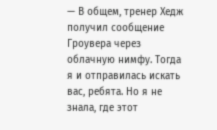— В общем, тренер Хедж получил сообщение Гроувера через облачную нимфу. Тогда я и отправилась искать вас, ребята. Но я не знала, где этот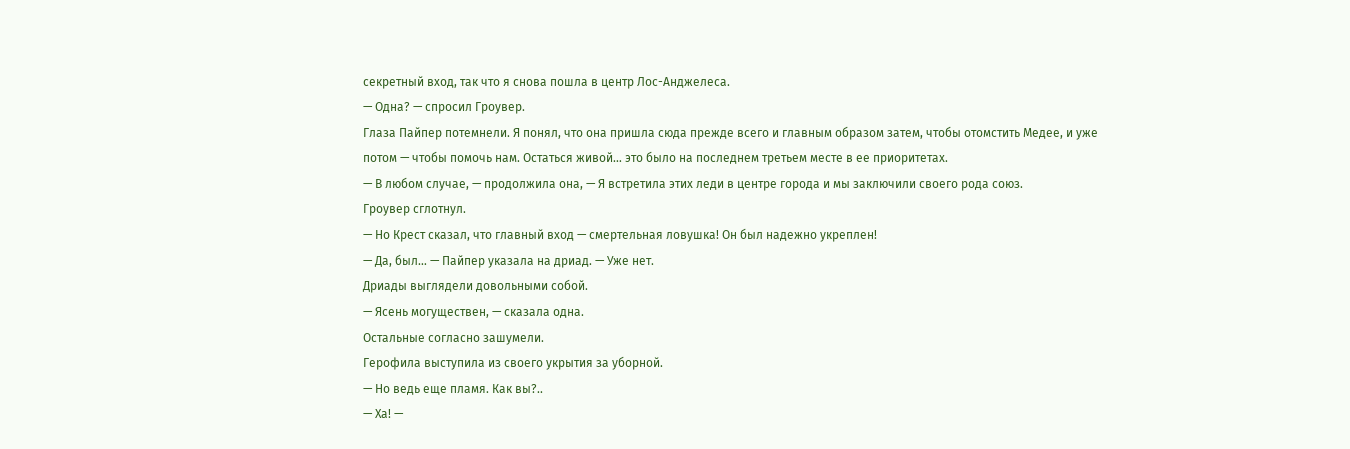секретный вход, так что я снова пошла в центр Лос-Анджелеса.
— Одна? — спросил Гроувер.
Глаза Пайпер потемнели. Я понял, что она пришла сюда прежде всего и главным образом затем, чтобы отомстить Медее, и уже потом — чтобы помочь нам. Остаться живой… это было на последнем третьем месте в ее приоритетах.
— В любом случае, — продолжила она, — Я встретила этих леди в центре города и мы заключили своего рода союз.
Гроувер сглотнул.
— Но Крест сказал, что главный вход — смертельная ловушка! Он был надежно укреплен!
— Да, был… — Пайпер указала на дриад. — Уже нет.
Дриады выглядели довольными собой.
— Ясень могуществен, — сказала одна.
Остальные согласно зашумели.
Герофила выступила из своего укрытия за уборной.
— Но ведь еще пламя. Как вы?..
— Ха! —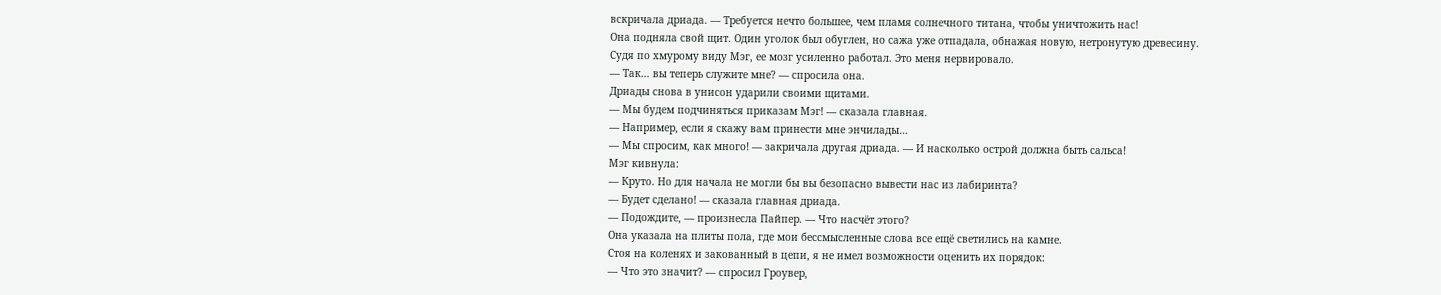вскричала дриада. — Требуется нечто большее, чем пламя солнечного титана, чтобы уничтожить нас!
Она подняла свой щит. Один уголок был обуглен, но сажа уже отпадала, обнажая новую, нетронутую древесину.
Судя по хмурому виду Мэг, ее мозг усиленно работал. Это меня нервировало.
— Так… вы теперь служите мне? — спросила она.
Дриады снова в унисон ударили своими щитами.
— Мы будем подчиняться приказам Мэг! — сказала главная.
— Например, если я скажу вам принести мне энчилады…
— Мы спросим, как много! — закричала другая дриада. — И насколько острой должна быть сальса!
Мэг кивнула:
— Круто. Но для начала не могли бы вы безопасно вывести нас из лабиринта?
— Будет сделано! — сказала главная дриада.
— Подождите, — произнесла Пайпер. — Что насчёт этого?
Она указала на плиты пола, где мои бессмысленные слова все ещё светились на камне.
Стоя на коленях и закованный в цепи, я не имел возможности оценить их порядок:
— Что это значит? — спросил Гроувер,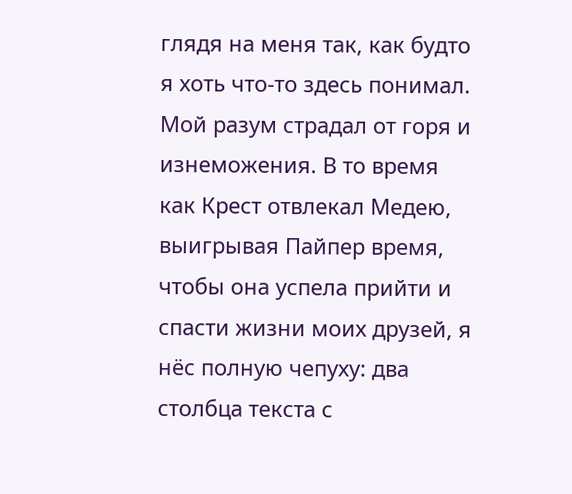глядя на меня так, как будто я хоть что-то здесь понимал.
Мой разум страдал от горя и изнеможения. В то время как Крест отвлекал Медею, выигрывая Пайпер время, чтобы она успела прийти и спасти жизни моих друзей, я нёс полную чепуху: два столбца текста с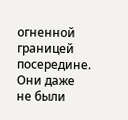огненной границей посередине. Они даже не были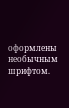оформлены необычным шрифтом.